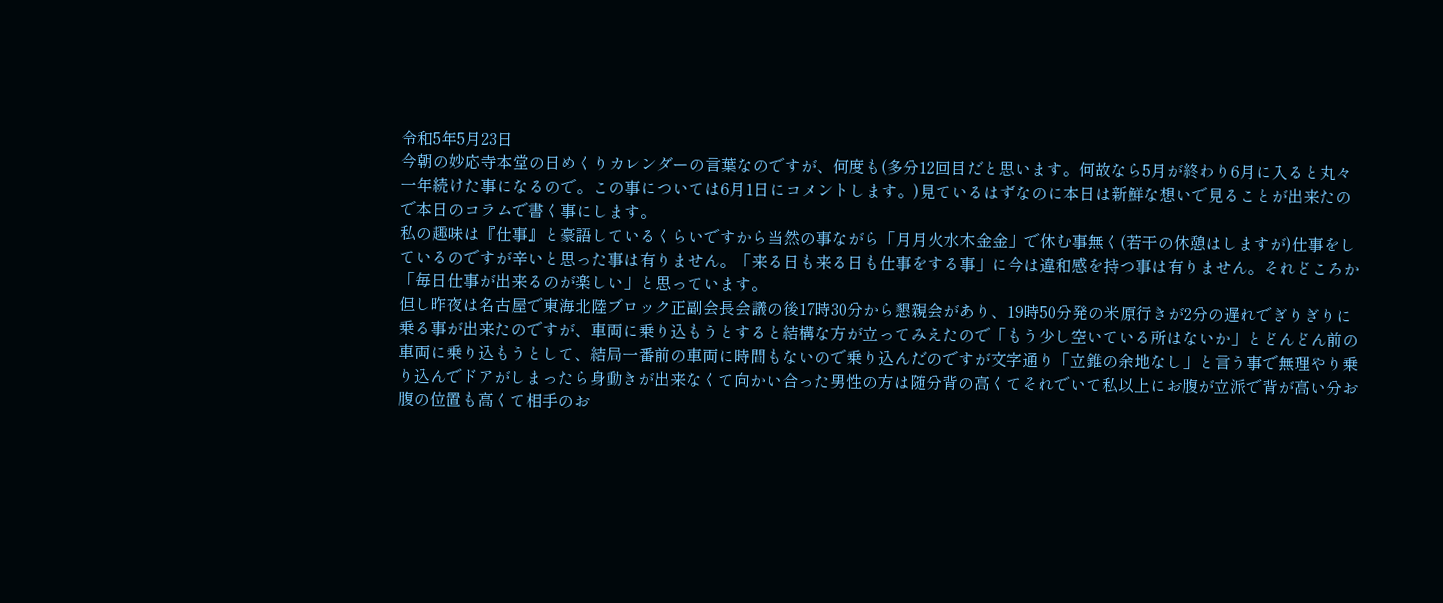令和5年5月23日
今朝の妙応寺本堂の日めくりカレンダーの言葉なのですが、何度も(多分12回目だと思います。何故なら5月が終わり6月に入ると丸々一年続けた事になるので。この事については6月1日にコメントします。)見ているはずなのに本日は新鮮な想いで見ることが出来たので本日のコラムで書く事にします。
私の趣味は『仕事』と豪語しているくらいですから当然の事ながら「月月火水木金金」で休む事無く(若干の休憩はしますが)仕事をしているのですが辛いと思った事は有りません。「来る日も来る日も仕事をする事」に今は違和感を持つ事は有りません。それどころか「毎日仕事が出来るのが楽しい」と思っています。
但し昨夜は名古屋で東海北陸ブロック正副会長会議の後17時30分から懇親会があり、19時50分発の米原行きが2分の遅れでぎりぎりに乗る事が出来たのですが、車両に乗り込もうとすると結構な方が立ってみえたので「もう少し空いている所はないか」とどんどん前の車両に乗り込もうとして、結局一番前の車両に時間もないので乗り込んだのですが文字通り「立錐の余地なし」と言う事で無理やり乗り込んでドアがしまったら身動きが出来なくて向かい合った男性の方は随分背の高くてそれでいて私以上にお腹が立派で背が高い分お腹の位置も高くて相手のお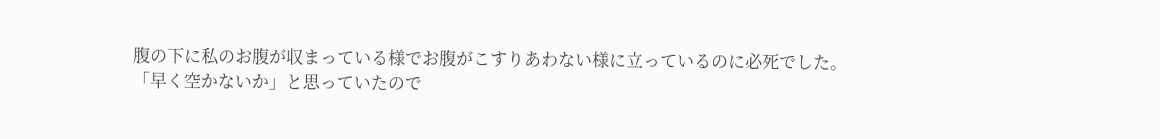腹の下に私のお腹が収まっている様でお腹がこすりあわない様に立っているのに必死でした。
「早く空かないか」と思っていたので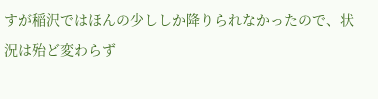すが稲沢ではほんの少ししか降りられなかったので、状況は殆ど変わらず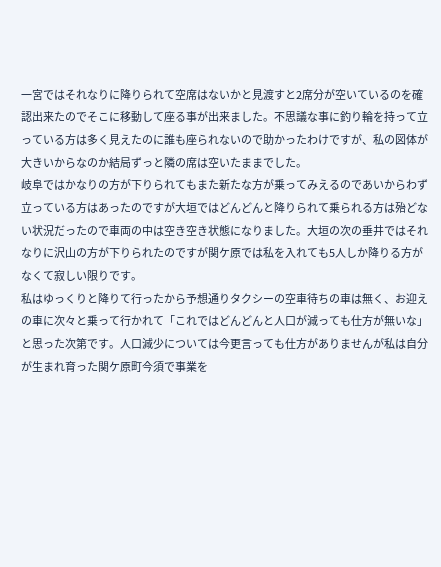一宮ではそれなりに降りられて空席はないかと見渡すと2席分が空いているのを確認出来たのでそこに移動して座る事が出来ました。不思議な事に釣り輪を持って立っている方は多く見えたのに誰も座られないので助かったわけですが、私の図体が大きいからなのか結局ずっと隣の席は空いたままでした。
岐阜ではかなりの方が下りられてもまた新たな方が乗ってみえるのであいからわず立っている方はあったのですが大垣ではどんどんと降りられて乗られる方は殆どない状況だったので車両の中は空き空き状態になりました。大垣の次の垂井ではそれなりに沢山の方が下りられたのですが関ケ原では私を入れても5人しか降りる方がなくて寂しい限りです。
私はゆっくりと降りて行ったから予想通りタクシーの空車待ちの車は無く、お迎えの車に次々と乗って行かれて「これではどんどんと人口が減っても仕方が無いな」と思った次第です。人口減少については今更言っても仕方がありませんが私は自分が生まれ育った関ケ原町今須で事業を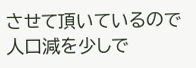させて頂いているので人口減を少しで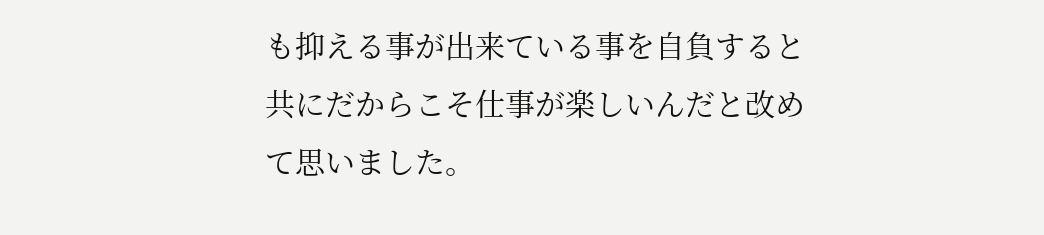も抑える事が出来ている事を自負すると共にだからこそ仕事が楽しいんだと改めて思いました。